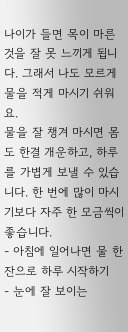나이가 들면 목이 마른 것을 잘 못 느끼게 됩니다. 그래서 나도 모르게 물을 적게 마시기 쉬워요.
물을 잘 챙겨 마시면 몸도 한결 개운하고, 하루를 가볍게 보낼 수 있습니다. 한 번에 많이 마시기보다 자주 한 모금씩이 좋습니다.
- 아침에 일어나면 물 한 잔으로 하루 시작하기
- 눈에 잘 보이는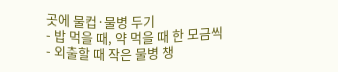곳에 물컵·물병 두기
- 밥 먹을 때, 약 먹을 때 한 모금씩
- 외출할 때 작은 물병 챙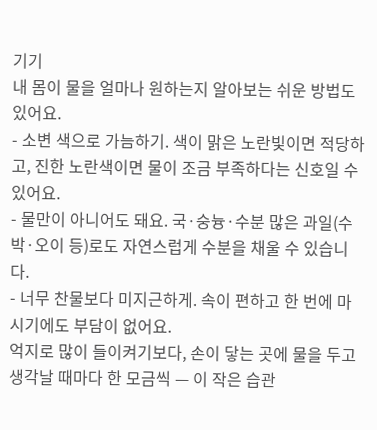기기
내 몸이 물을 얼마나 원하는지 알아보는 쉬운 방법도 있어요.
- 소변 색으로 가늠하기. 색이 맑은 노란빛이면 적당하고, 진한 노란색이면 물이 조금 부족하다는 신호일 수 있어요.
- 물만이 아니어도 돼요. 국·숭늉·수분 많은 과일(수박·오이 등)로도 자연스럽게 수분을 채울 수 있습니다.
- 너무 찬물보다 미지근하게. 속이 편하고 한 번에 마시기에도 부담이 없어요.
억지로 많이 들이켜기보다, 손이 닿는 곳에 물을 두고 생각날 때마다 한 모금씩 — 이 작은 습관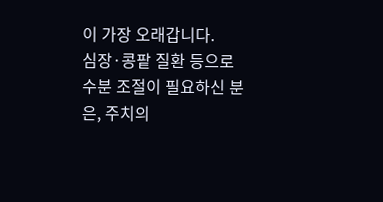이 가장 오래갑니다.
심장·콩팥 질환 등으로 수분 조절이 필요하신 분은, 주치의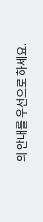의 안내를 우선으로 하세요.